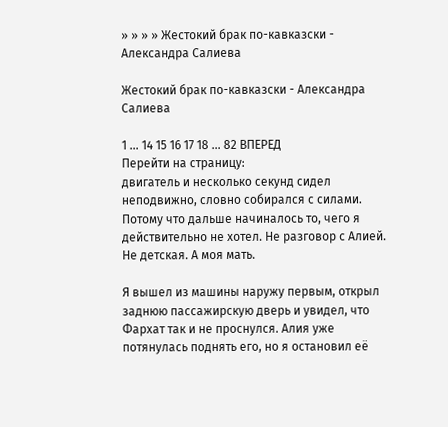» » » » Жестокий брак по-кавказски - Александра Салиева

Жестокий брак по-кавказски - Александра Салиева

1 ... 14 15 16 17 18 ... 82 ВПЕРЕД
Перейти на страницу:
двигатель и несколько секунд сидел неподвижно, словно собирался с силами. Потому что дальше начиналось то, чего я действительно не хотел. Не разговор с Алией. Не детская. А моя мать.

Я вышел из машины наружу первым, открыл заднюю пассажирскую дверь и увидел, что Фархат так и не проснулся. Алия уже потянулась поднять его, но я остановил её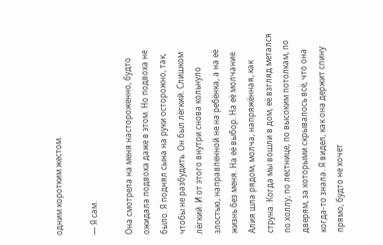одним коротким жестом.

— Я сам.

Она смотрела на меня настороженно, будто ожидала подвоха даже в этом. Но подвоха не было. Я поднял сына на руки осторожно, так, чтобы не разбудить. Он был лёгкий. Слишком лёгкий. И от этого внутри снова кольнуло злостью, направленной не на ребёнка, а на её жизнь без меня. На её выбор. На её молчание. Алия шла рядом, молча, напряжённая, как струна. Когда мы вошли в дом, её взгляд метался по холлу, по лестнице, по высоким потолкам, по дверям, за которыми скрывалось всё, что она когда-то знала. Я видел, как она держит спину прямо, будто не хочет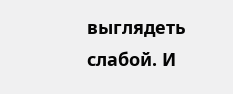выглядеть слабой. И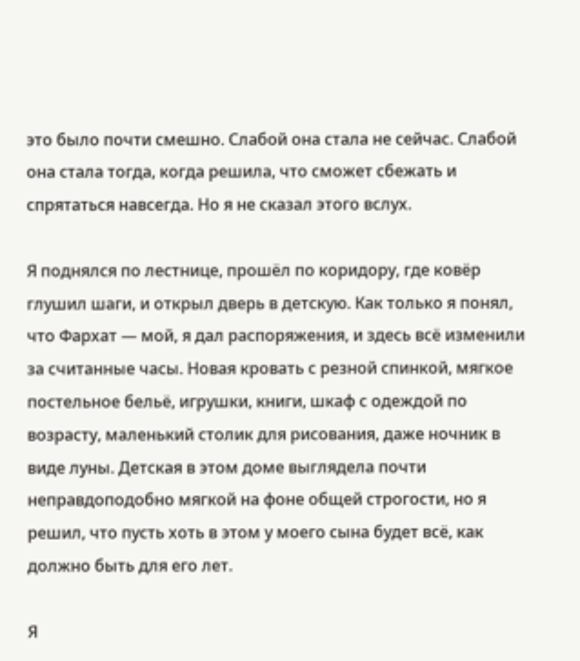это было почти смешно. Слабой она стала не сейчас. Слабой она стала тогда, когда решила, что сможет сбежать и спрятаться навсегда. Но я не сказал этого вслух.

Я поднялся по лестнице, прошёл по коридору, где ковёр глушил шаги, и открыл дверь в детскую. Как только я понял, что Фархат — мой, я дал распоряжения, и здесь всё изменили за считанные часы. Новая кровать с резной спинкой, мягкое постельное бельё, игрушки, книги, шкаф с одеждой по возрасту, маленький столик для рисования, даже ночник в виде луны. Детская в этом доме выглядела почти неправдоподобно мягкой на фоне общей строгости, но я решил, что пусть хоть в этом у моего сына будет всё, как должно быть для его лет.

Я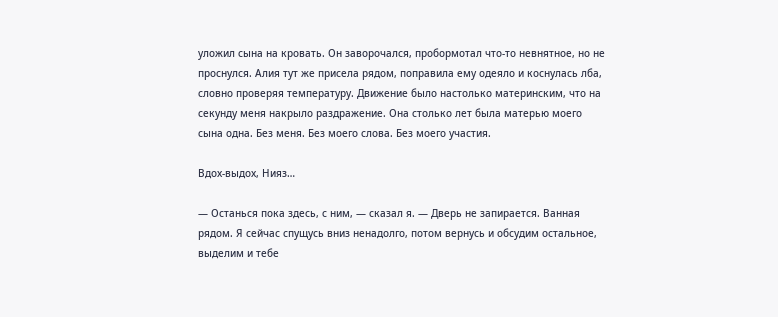уложил сына на кровать. Он заворочался, пробормотал что-то невнятное, но не проснулся. Алия тут же присела рядом, поправила ему одеяло и коснулась лба, словно проверяя температуру. Движение было настолько материнским, что на секунду меня накрыло раздражение. Она столько лет была матерью моего сына одна. Без меня. Без моего слова. Без моего участия.

Вдох-выдох, Нияз…

— Останься пока здесь, с ним, — сказал я. — Дверь не запирается. Ванная рядом. Я сейчас спущусь вниз ненадолго, потом вернусь и обсудим остальное, выделим и тебе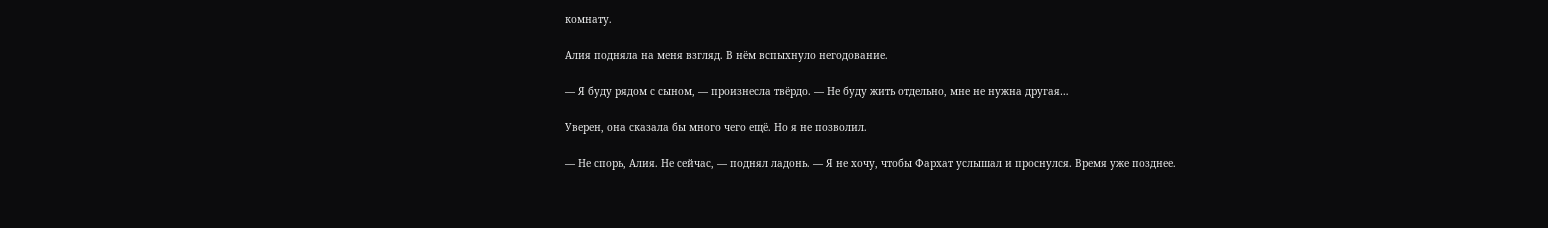комнату.

Алия подняла на меня взгляд. В нём вспыхнуло негодование.

— Я буду рядом с сыном, — произнесла твёрдо. — Не буду жить отдельно, мне не нужна другая…

Уверен, она сказала бы много чего ещё. Но я не позволил.

— Не спорь, Алия. Не сейчас, — поднял ладонь. — Я не хочу, чтобы Фархат услышал и проснулся. Время уже позднее.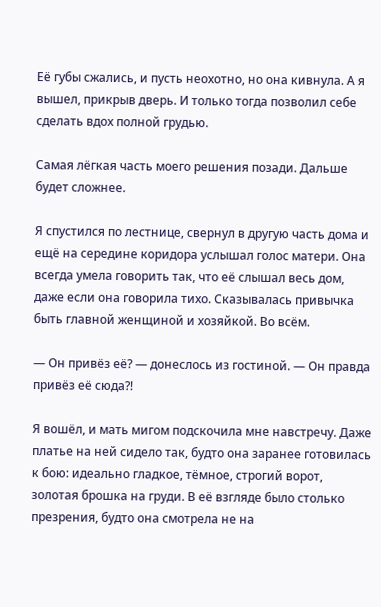Её губы сжались, и пусть неохотно, но она кивнула. А я вышел, прикрыв дверь. И только тогда позволил себе сделать вдох полной грудью.

Самая лёгкая часть моего решения позади. Дальше будет сложнее.

Я спустился по лестнице, свернул в другую часть дома и ещё на середине коридора услышал голос матери. Она всегда умела говорить так, что её слышал весь дом, даже если она говорила тихо. Сказывалась привычка быть главной женщиной и хозяйкой. Во всём.

— Он привёз её? — донеслось из гостиной. — Он правда привёз её сюда?!

Я вошёл, и мать мигом подскочила мне навстречу. Даже платье на ней сидело так, будто она заранее готовилась к бою: идеально гладкое, тёмное, строгий ворот, золотая брошка на груди. В её взгляде было столько презрения, будто она смотрела не на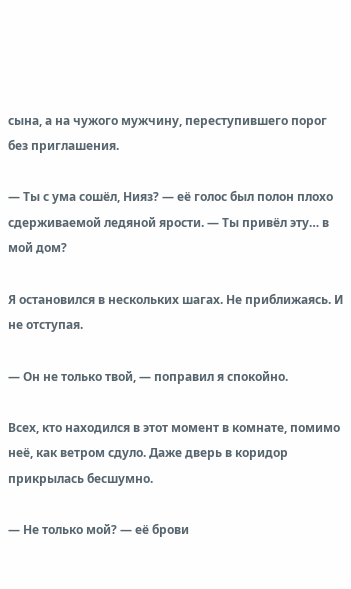сына, а на чужого мужчину, переступившего порог без приглашения.

— Ты с ума сошёл, Нияз? — её голос был полон плохо сдерживаемой ледяной ярости. — Ты привёл эту… в мой дом?

Я остановился в нескольких шагах. Не приближаясь. И не отступая.

— Он не только твой, — поправил я спокойно.

Всех, кто находился в этот момент в комнате, помимо неё, как ветром сдуло. Даже дверь в коридор прикрылась бесшумно.

— Не только мой? — её брови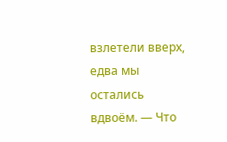взлетели вверх, едва мы остались вдвоём. — Что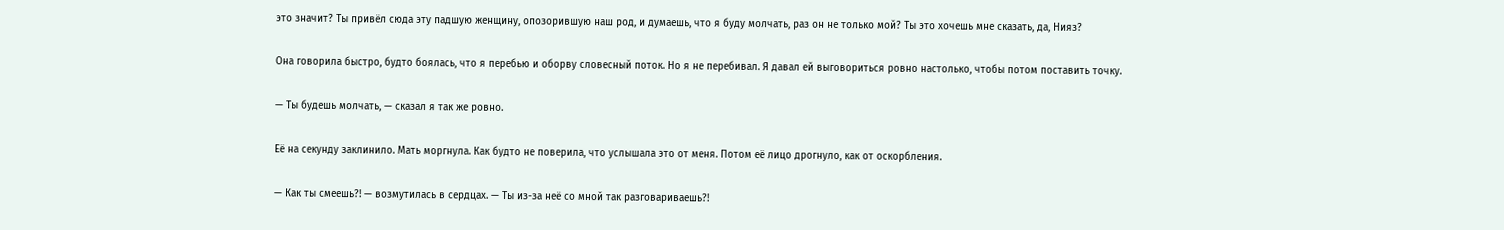это значит? Ты привёл сюда эту падшую женщину, опозорившую наш род, и думаешь, что я буду молчать, раз он не только мой? Ты это хочешь мне сказать, да, Нияз?

Она говорила быстро, будто боялась, что я перебью и оборву словесный поток. Но я не перебивал. Я давал ей выговориться ровно настолько, чтобы потом поставить точку.

— Ты будешь молчать, — сказал я так же ровно.

Её на секунду заклинило. Мать моргнула. Как будто не поверила, что услышала это от меня. Потом её лицо дрогнуло, как от оскорбления.

— Как ты смеешь?! — возмутилась в сердцах. — Ты из-за неё со мной так разговариваешь?!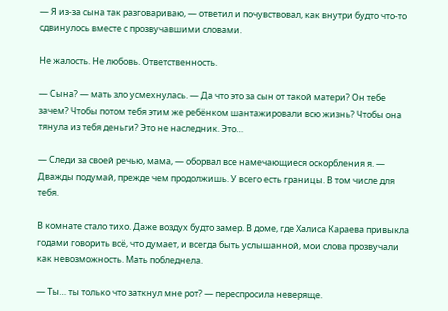— Я из-за сына так разговариваю, — ответил и почувствовал, как внутри будто что-то сдвинулось вместе с прозвучавшими словами.

Не жалость. Не любовь. Ответственность.

— Сына? — мать зло усмехнулась. — Да что это за сын от такой матери? Он тебе зачем? Чтобы потом тебя этим же ребёнком шантажировали всю жизнь? Чтобы она тянула из тебя деньги? Это не наследник. Это…

— Следи за своей речью, мама, — оборвал все намечающиеся оскорбления я. — Дважды подумай, прежде чем продолжишь. У всего есть границы. В том числе для тебя.

В комнате стало тихо. Даже воздух будто замер. В доме, где Халиса Караева привыкла годами говорить всё, что думает, и всегда быть услышанной, мои слова прозвучали как невозможность. Мать побледнела.

— Ты… ты только что заткнул мне рот? — переспросила неверяще.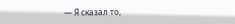— Я сказал то,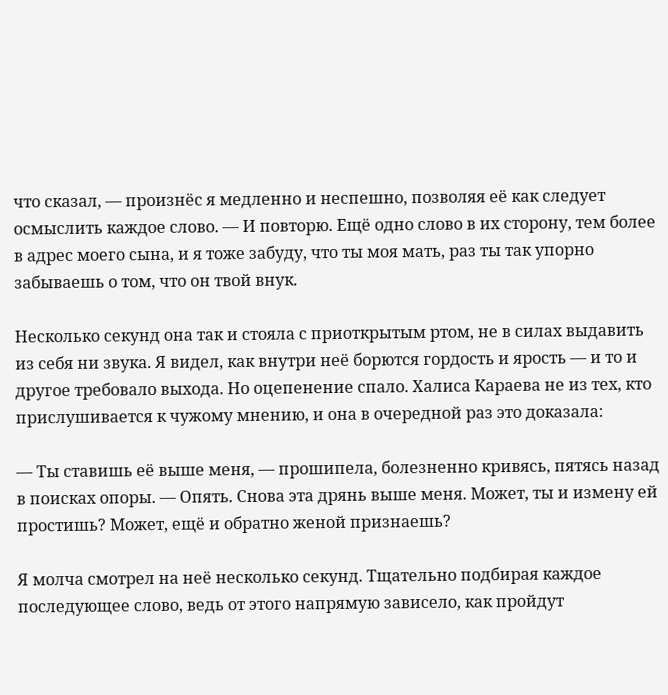что сказал, — произнёс я медленно и неспешно, позволяя её как следует осмыслить каждое слово. — И повторю. Ещё одно слово в их сторону, тем более в адрес моего сына, и я тоже забуду, что ты моя мать, раз ты так упорно забываешь о том, что он твой внук.

Несколько секунд она так и стояла с приоткрытым ртом, не в силах выдавить из себя ни звука. Я видел, как внутри неё борются гордость и ярость — и то и другое требовало выхода. Но оцепенение спало. Халиса Караева не из тех, кто прислушивается к чужому мнению, и она в очередной раз это доказала:

— Ты ставишь её выше меня, — прошипела, болезненно кривясь, пятясь назад в поисках опоры. — Опять. Снова эта дрянь выше меня. Может, ты и измену ей простишь? Может, ещё и обратно женой признаешь?

Я молча смотрел на неё несколько секунд. Тщательно подбирая каждое последующее слово, ведь от этого напрямую зависело, как пройдут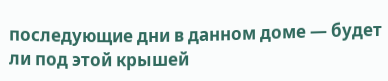последующие дни в данном доме — будет ли под этой крышей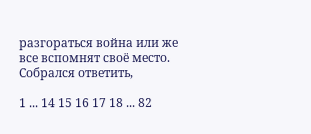разгораться война или же все вспомнят своё место. Собрался ответить,

1 ... 14 15 16 17 18 ... 82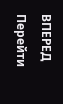ВПЕРЕД
Перейти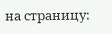на страницу: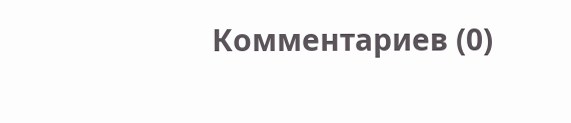Комментариев (0)